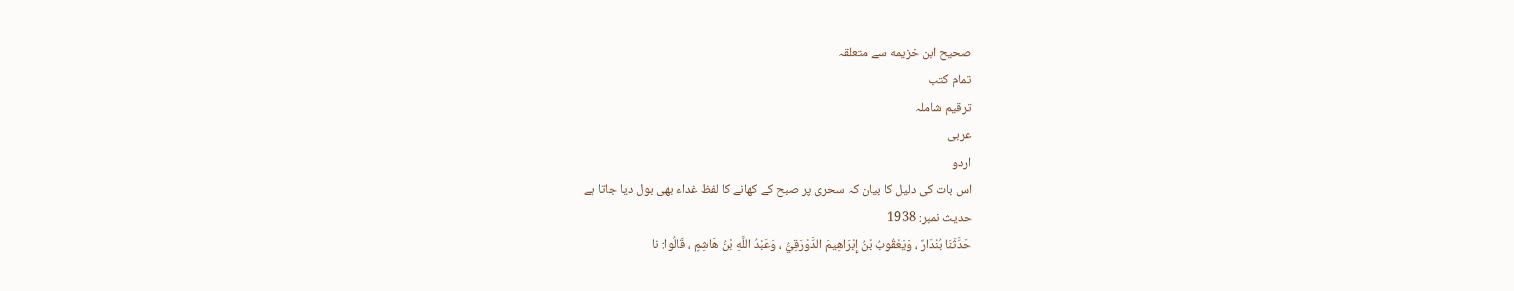صحيح ابن خزيمه سے متعلقہ
تمام کتب
ترقیم شاملہ
عربی
اردو
اس بات کی دلیل کا بیان کہ سحری پر صبح کے کھانے کا لفظ غداء بھی بول دیا جاتا ہے
حدیث نمبر: 1938
حَدَّثَنَا بُنْدَارٌ ، وَيَعْقُوبُ بْنُ إِبْرَاهِيمَ الدَّوْرَقِيُّ ، وَعَبْدُ اللَّهِ بْنُ هَاشِمٍ ، قَالُوا: نا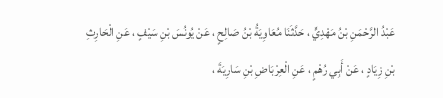عَبْدُ الرَّحْمَنِ بْنُ مَهْدِيٍّ ، حَدَّثَنَا مُعَاوِيَةُ بْنُ صَالِحٍ ، عَنْ يُونُسَ بْنِ سَيْفٍ ، عَنِ الْحَارِثِ بْنِ زِيَادٍ ، عَنْ أَبِي رُهْمٍ ، عَنِ الْعِرْبَاضِ بْنِ سَارِيَةَ ،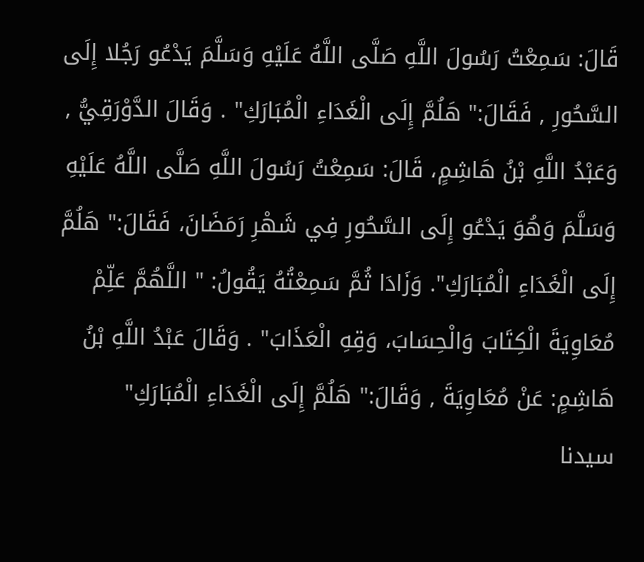قَالَ: سَمِعْتُ رَسُولَ اللَّهِ صَلَّى اللَّهُ عَلَيْهِ وَسَلَّمَ يَدْعُو رَجُلا إِلَى السَّحُورِ , فَقَالَ:" هَلُمَّ إِلَى الْغَدَاءِ الْمُبَارَكِ" . وَقَالَ الدَّوْرَقِيُّ , وَعَبْدُ اللَّهِ بْنُ هَاشِمٍ، قَالَ: سَمِعْتُ رَسُولَ اللَّهِ صَلَّى اللَّهُ عَلَيْهِ وَسَلَّمَ وَهُوَ يَدْعُو إِلَى السَّحُورِ فِي شَهْرِ رَمَضَانَ، فَقَالَ:" هَلُمَّ إِلَى الْغَدَاءِ الْمُبَارَكِ". وَزَادَا ثُمَّ سَمِعْتُهُ يَقُولُ: " اللَّهُمَّ عَلِّمْ مُعَاوِيَةَ الْكِتَابَ وَالْحِسَابَ، وَقِهِ الْعَذَابَ" . وَقَالَ عَبْدُ اللَّهِ بْنُ هَاشِمٍ: عَنْ مُعَاوِيَةَ , وَقَالَ:" هَلُمَّ إِلَى الْغَدَاءِ الْمُبَارَكِ"
سیدنا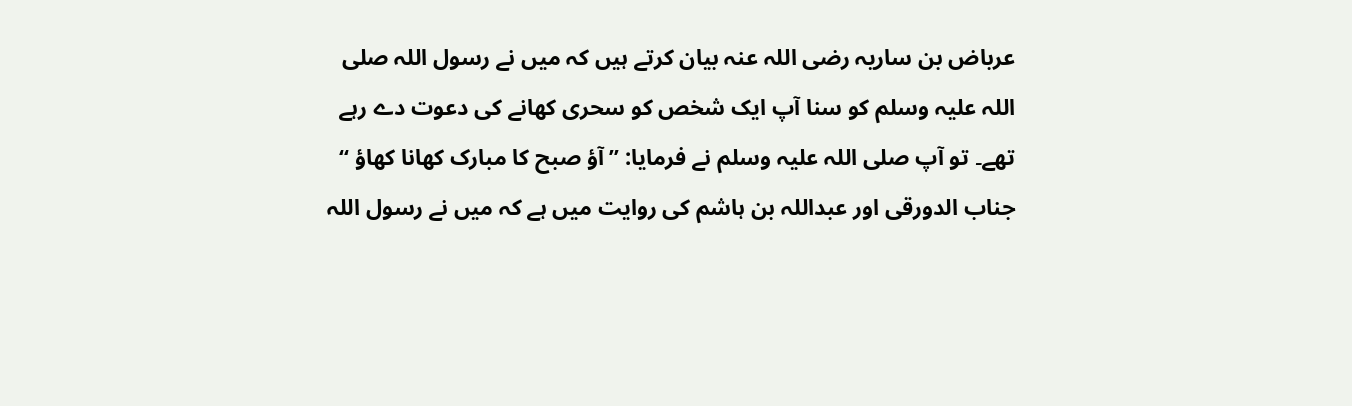عرباض بن ساریہ رضی اللہ عنہ بیان کرتے ہیں کہ میں نے رسول اللہ صلی اللہ علیہ وسلم کو سنا آپ ایک شخص کو سحری کھانے کی دعوت دے رہے تھے۔ تو آپ صلی اللہ علیہ وسلم نے فرمایا: ” آؤ صبح کا مبارک کھانا کھاؤ “ جناب الدورقی اور عبداللہ بن ہاشم کی روایت میں ہے کہ میں نے رسول اللہ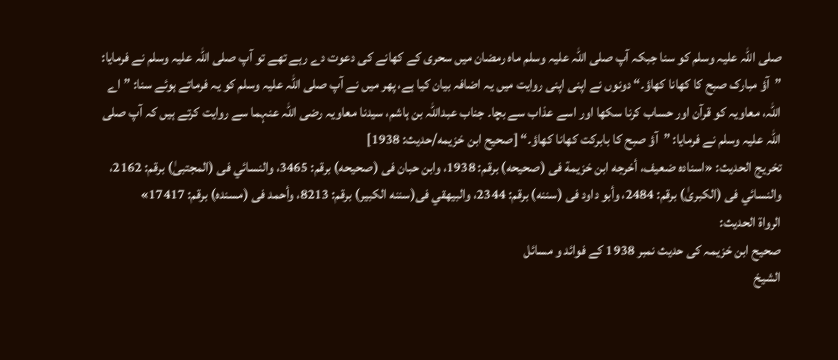صلی اللہ علیہ وسلم کو سنا جبکہ آپ صلی اللہ علیہ وسلم ماہ رمضان میں سحری کے کھانے کی دعوت دے رہے تھے تو آپ صلی اللہ علیہ وسلم نے فرمایا: ”آؤ مبارک صبح کا کھانا کھاؤ۔“ دونوں نے اپنی اپنی روایت میں یہ اضافہ بیان کیا ہے، پھر میں نے آپ صلی اللہ علیہ وسلم کو یہ فرماتے ہوئے سنا: ”اے اللہ، معاویہ کو قرآن اور حساب کرنا سکھا اور اسے عذاب سے بچا۔ جناب عبداللہ بن ہاشم، سیدنا معاویہ رضی اللہ عنہما سے روایت کرتے ہیں کہ آپ صلی اللہ علیہ وسلم نے فرمایا: ”آؤ صبح کا بابرکت کھانا کھاؤ۔“ [صحيح ابن خزيمه/حدیث: 1938]
تخریج الحدیث: «اسناده ضعيف، أخرجه ابن خزيمة فى (صحيحه) برقم: 1938، وابن حبان فى (صحيحه) برقم: 3465، والنسائي فى (المجتبیٰ) برقم: 2162، والنسائي فى (الكبریٰ) برقم: 2484، وأبو داود فى (سننه) برقم: 2344، والبيهقي فى(سننه الكبير) برقم: 8213، وأحمد فى (مسنده) برقم: 17417»
الرواة الحديث:
صحیح ابن خزیمہ کی حدیث نمبر 1938 کے فوائد و مسائل
الشيخ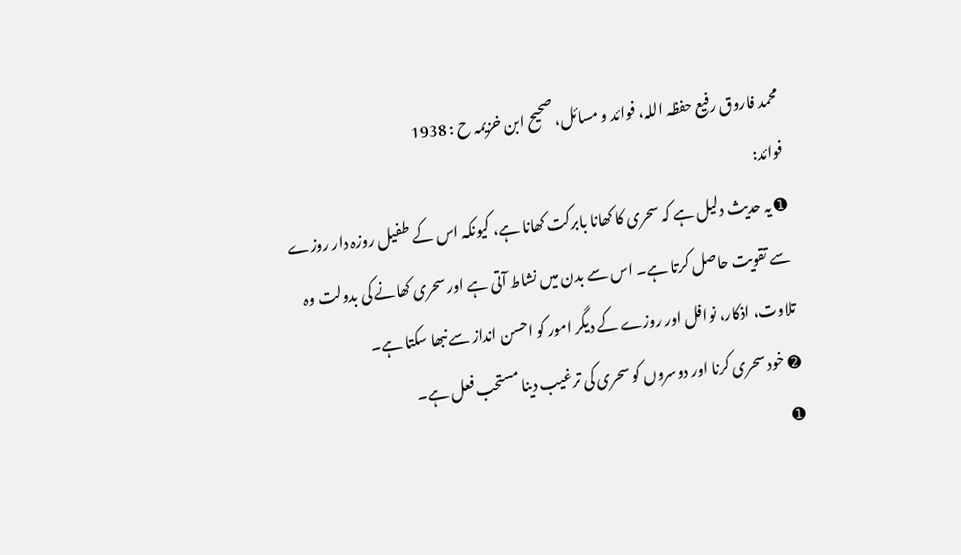محمد فاروق رفیع حفظہ اللہ، فوائد و مسائل، صحیح ابن خزیمہ ح : 1938
فوائد:
➊ یہ حدیث دلیل ہے کہ سحری کا کھانا بابرکت کھانا ہے، کیونکہ اس کے طفیل روزہ دار روزے سے تقویت حاصل کرتا ہے۔ اس سے بدن میں نشاط آتی ہے اور سحری کھانے کی بدولت وہ تلاوت، اذکار، نوافل اور روزے کے دیگر امور کو احسن انداز سے نبھا سکتا ہے۔
➋ خود سحری کرنا اور دوسروں کو سحری کی ترغیب دینا مستحب فعل ہے۔
➊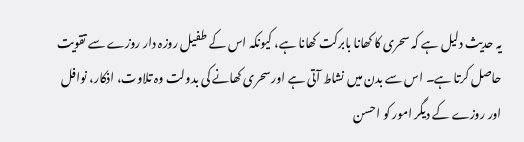یہ حدیث دلیل ہے کہ سحری کا کھانا بابرکت کھانا ہے، کیونکہ اس کے طفیل روزہ دار روزے سے تقویت حاصل کرتا ہے۔ اس سے بدن میں نشاط آتی ہے اور سحری کھانے کی بدولت وہ تلاوت، اذکار، نوافل اور روزے کے دیگر امور کو احسن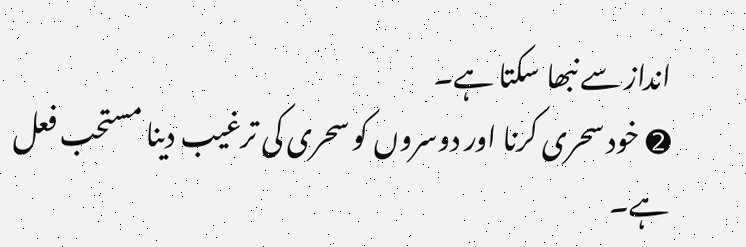انداز سے نبھا سکتا ہے۔
➋ خود سحری کرنا اور دوسروں کو سحری کی ترغیب دینا مستحب فعل ہے۔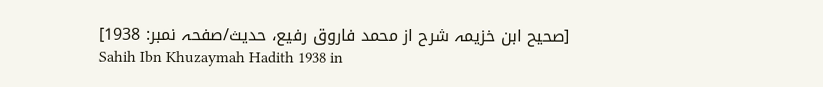[صحیح ابن خزیمہ شرح از محمد فاروق رفیع، حدیث/صفحہ نمبر: 1938]
Sahih Ibn Khuzaymah Hadith 1938 in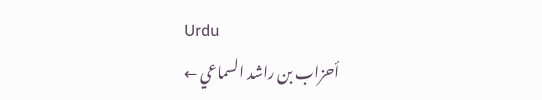Urdu
أحزاب بن راشد السماعي ←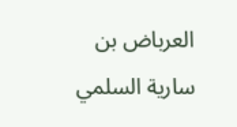العرباض بن سارية السلمي